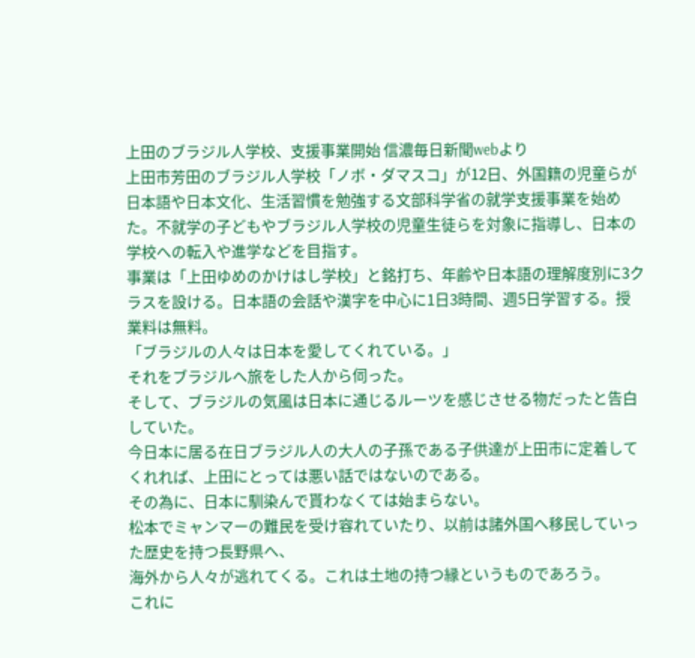上田のブラジル人学校、支援事業開始 信濃毎日新聞webより
上田市芳田のブラジル人学校「ノボ・ダマスコ」が12日、外国籍の児童らが日本語や日本文化、生活習慣を勉強する文部科学省の就学支援事業を始めた。不就学の子どもやブラジル人学校の児童生徒らを対象に指導し、日本の学校への転入や進学などを目指す。
事業は「上田ゆめのかけはし学校」と銘打ち、年齢や日本語の理解度別に3クラスを設ける。日本語の会話や漢字を中心に1日3時間、週5日学習する。授業料は無料。
「ブラジルの人々は日本を愛してくれている。」
それをブラジルへ旅をした人から伺った。
そして、ブラジルの気風は日本に通じるルーツを感じさせる物だったと告白していた。
今日本に居る在日ブラジル人の大人の子孫である子供達が上田市に定着してくれれば、上田にとっては悪い話ではないのである。
その為に、日本に馴染んで貰わなくては始まらない。
松本でミャンマーの難民を受け容れていたり、以前は諸外国へ移民していった歴史を持つ長野県へ、
海外から人々が逃れてくる。これは土地の持つ縁というものであろう。
これに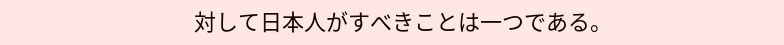対して日本人がすべきことは一つである。